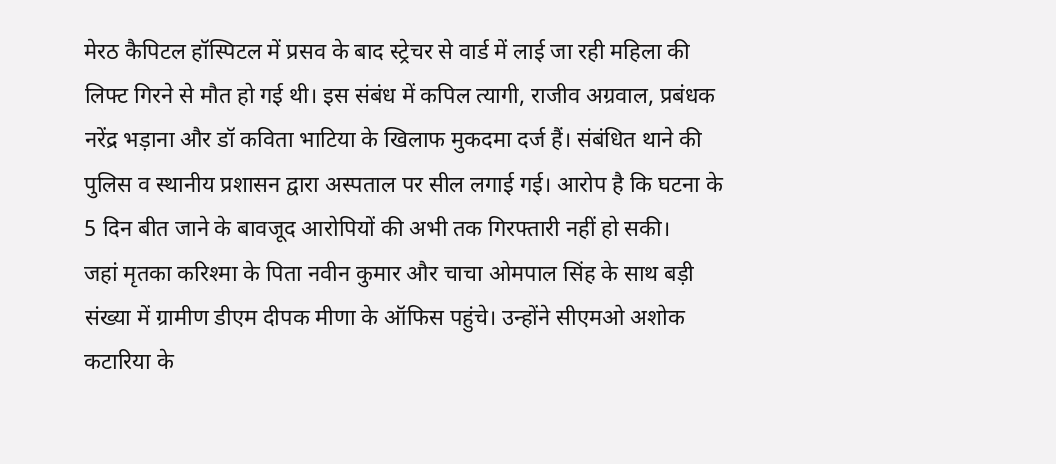मेरठ कैपिटल हॉस्पिटल में प्रसव के बाद स्ट्रेचर से वार्ड में लाई जा रही महिला की लिफ्ट गिरने से मौत हो गई थी। इस संबंध में कपिल त्यागी, राजीव अग्रवाल, प्रबंधक नरेंद्र भड़ाना और डॉ कविता भाटिया के खिलाफ मुकदमा दर्ज हैं। संबंधित थाने की पुलिस व स्थानीय प्रशासन द्वारा अस्पताल पर सील लगाई गई। आरोप है कि घटना के 5 दिन बीत जाने के बावजूद आरोपियों की अभी तक गिरफ्तारी नहीं हो सकी।
जहां मृतका करिश्मा के पिता नवीन कुमार और चाचा ओमपाल सिंह के साथ बड़ी संख्या में ग्रामीण डीएम दीपक मीणा के ऑफिस पहुंचे। उन्होंने सीएमओ अशोक कटारिया के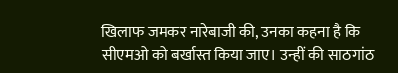खिलाफ जमकर नारेबाजी की, उनका कहना है कि सीएमओ को बर्खास्त किया जाए। उन्हीं की साठगांठ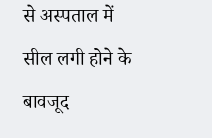से अस्पताल में सील लगी होने के बावजूद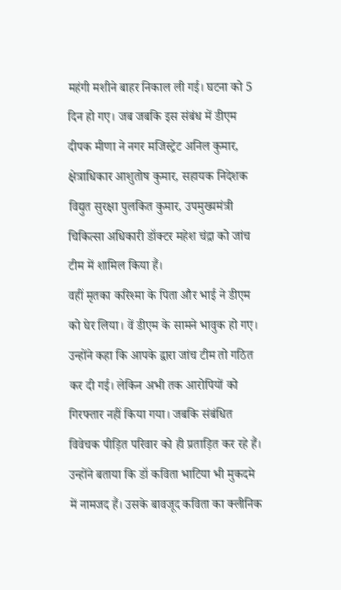महंगी मशीने बाहर निकाल ली गई। घटना को 5 दिन हो गए। जब जबकि इस संबंध में डीएम दीपक मीणा ने नगर मजिस्ट्रेट अनिल कुमार, क्षेत्राधिकार आशुतोष कुमार, सहायक निदेशक विद्युत सुरक्षा पुलकित कुमार, उपमुख्यमंत्री चिकित्सा अधिकारी डॉक्टर महेश चंद्रा को जांच टीम में शामिल किया हैं।
वहीं मृतका करिश्मा के पिता और भाई ने डीएम को घेर लिया। वें डीएम के सामने भावुक हो गए। उन्होंने कहा कि आपके द्वारा जांच टीम तो गठित कर दी गई। लेकिन अभी तक आरोपियों को गिरफ्तार नहीं किया गया। जबकि संबंधित विवेचक पीड़ित परिवार को ही प्रताड़ित कर रहे हैं। उन्होंने बताया कि डॉ कविता भाटिया भी मुकदमे में नामजद हैं। उसके बावजूद कविता का क्लीनिक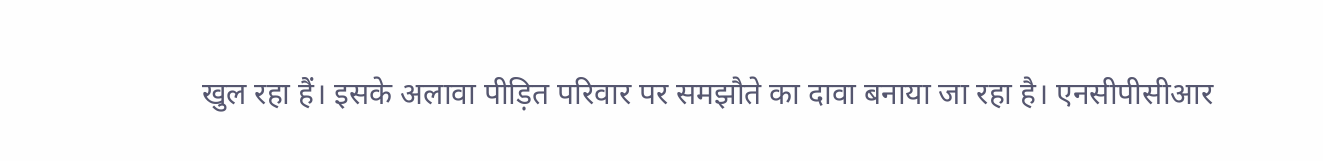खुल रहा हैं। इसके अलावा पीड़ित परिवार पर समझौते का दावा बनाया जा रहा है। एनसीपीसीआर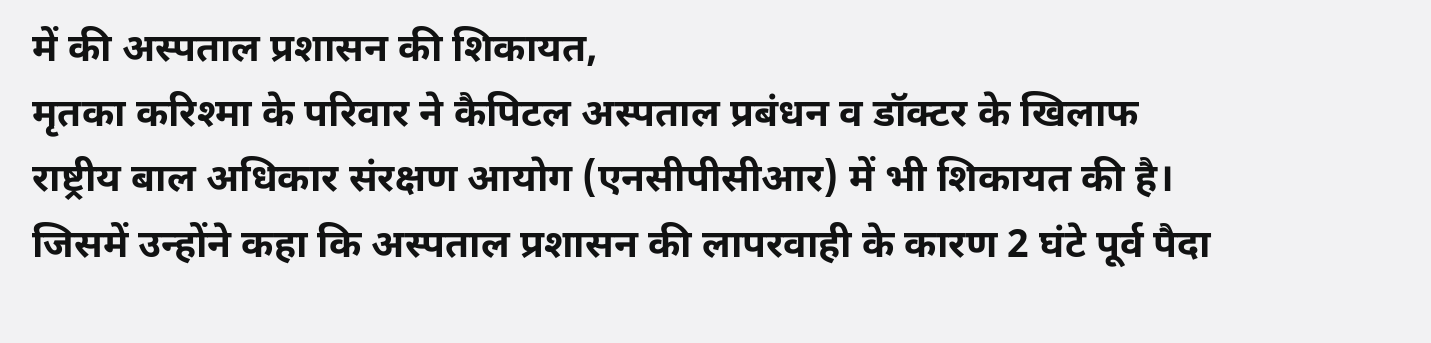में की अस्पताल प्रशासन की शिकायत,
मृतका करिश्मा के परिवार ने कैपिटल अस्पताल प्रबंधन व डॉक्टर के खिलाफ राष्ट्रीय बाल अधिकार संरक्षण आयोग (एनसीपीसीआर) में भी शिकायत की है। जिसमें उन्होंने कहा कि अस्पताल प्रशासन की लापरवाही के कारण 2 घंटे पूर्व पैदा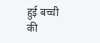हुई बच्ची की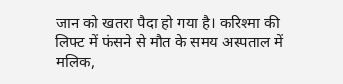जान को खतरा पैदा हो गया है। करिश्मा की लिफ्ट में फंसने से मौत के समय अस्पताल में मलिक,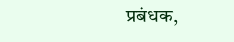प्रबंधक,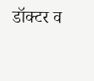डॉक्टर व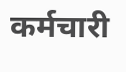कर्मचारी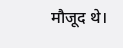मौजूद थे।